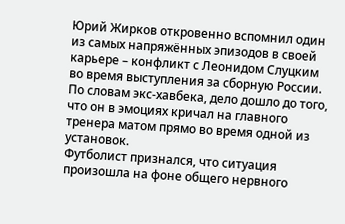Юрий Жирков откровенно вспомнил один из самых напряжённых эпизодов в своей карьере – конфликт с Леонидом Слуцким во время выступления за сборную России. По словам экс-хавбека, дело дошло до того, что он в эмоциях кричал на главного тренера матом прямо во время одной из установок.
Футболист признался, что ситуация произошла на фоне общего нервного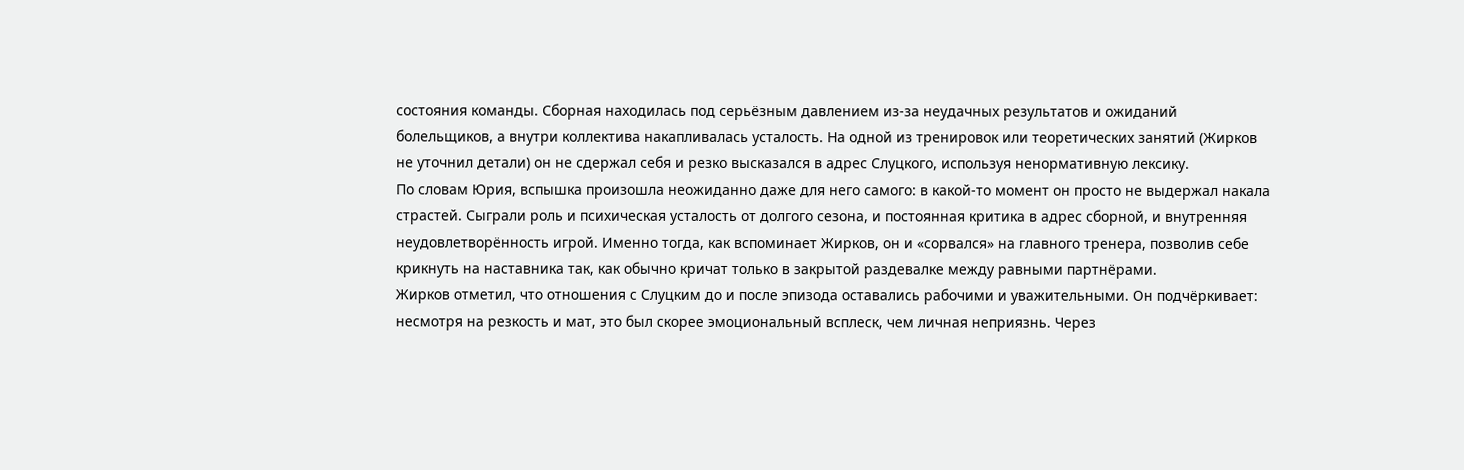состояния команды. Сборная находилась под серьёзным давлением из‑за неудачных результатов и ожиданий болельщиков, а внутри коллектива накапливалась усталость. На одной из тренировок или теоретических занятий (Жирков не уточнил детали) он не сдержал себя и резко высказался в адрес Слуцкого, используя ненормативную лексику.
По словам Юрия, вспышка произошла неожиданно даже для него самого: в какой‑то момент он просто не выдержал накала страстей. Сыграли роль и психическая усталость от долгого сезона, и постоянная критика в адрес сборной, и внутренняя неудовлетворённость игрой. Именно тогда, как вспоминает Жирков, он и «сорвался» на главного тренера, позволив себе крикнуть на наставника так, как обычно кричат только в закрытой раздевалке между равными партнёрами.
Жирков отметил, что отношения с Слуцким до и после эпизода оставались рабочими и уважительными. Он подчёркивает: несмотря на резкость и мат, это был скорее эмоциональный всплеск, чем личная неприязнь. Через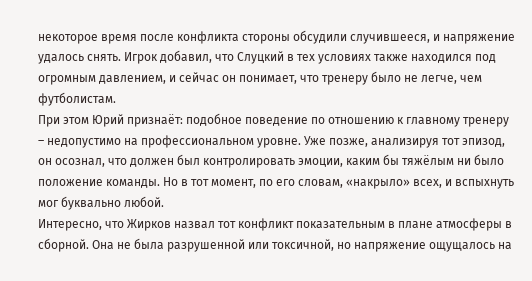некоторое время после конфликта стороны обсудили случившееся, и напряжение удалось снять. Игрок добавил, что Слуцкий в тех условиях также находился под огромным давлением, и сейчас он понимает, что тренеру было не легче, чем футболистам.
При этом Юрий признаёт: подобное поведение по отношению к главному тренеру – недопустимо на профессиональном уровне. Уже позже, анализируя тот эпизод, он осознал, что должен был контролировать эмоции, каким бы тяжёлым ни было положение команды. Но в тот момент, по его словам, «накрыло» всех, и вспыхнуть мог буквально любой.
Интересно, что Жирков назвал тот конфликт показательным в плане атмосферы в сборной. Она не была разрушенной или токсичной, но напряжение ощущалось на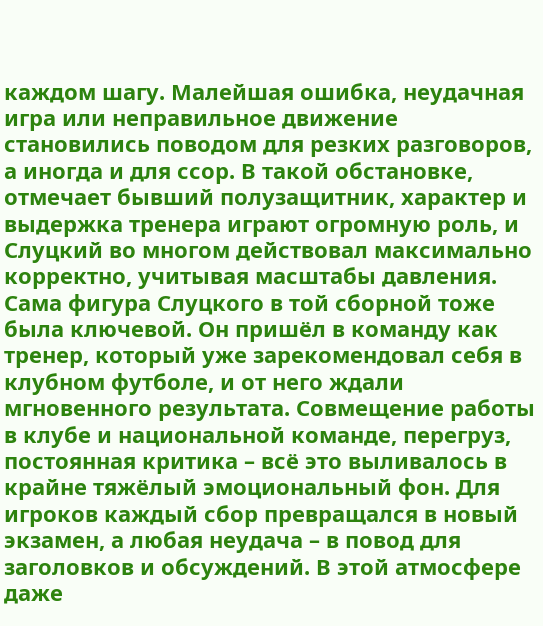каждом шагу. Малейшая ошибка, неудачная игра или неправильное движение становились поводом для резких разговоров, а иногда и для ссор. В такой обстановке, отмечает бывший полузащитник, характер и выдержка тренера играют огромную роль, и Слуцкий во многом действовал максимально корректно, учитывая масштабы давления.
Сама фигура Слуцкого в той сборной тоже была ключевой. Он пришёл в команду как тренер, который уже зарекомендовал себя в клубном футболе, и от него ждали мгновенного результата. Совмещение работы в клубе и национальной команде, перегруз, постоянная критика – всё это выливалось в крайне тяжёлый эмоциональный фон. Для игроков каждый сбор превращался в новый экзамен, а любая неудача – в повод для заголовков и обсуждений. В этой атмосфере даже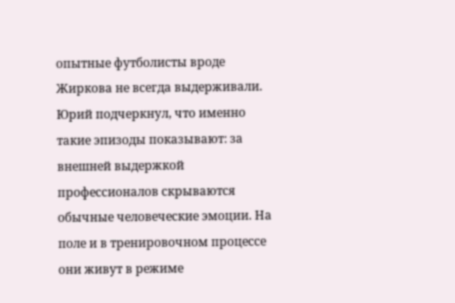опытные футболисты вроде Жиркова не всегда выдерживали.
Юрий подчеркнул, что именно такие эпизоды показывают: за внешней выдержкой профессионалов скрываются обычные человеческие эмоции. На поле и в тренировочном процессе они живут в режиме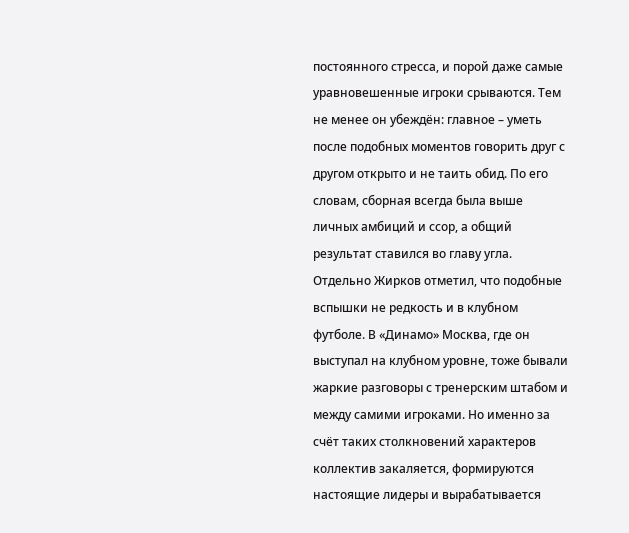постоянного стресса, и порой даже самые уравновешенные игроки срываются. Тем не менее он убеждён: главное – уметь после подобных моментов говорить друг с другом открыто и не таить обид. По его словам, сборная всегда была выше личных амбиций и ссор, а общий результат ставился во главу угла.
Отдельно Жирков отметил, что подобные вспышки не редкость и в клубном футболе. В «Динамо» Москва, где он выступал на клубном уровне, тоже бывали жаркие разговоры с тренерским штабом и между самими игроками. Но именно за счёт таких столкновений характеров коллектив закаляется, формируются настоящие лидеры и вырабатывается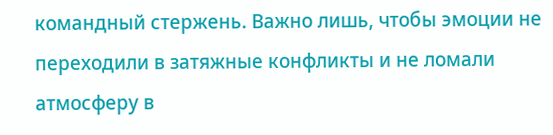командный стержень. Важно лишь, чтобы эмоции не переходили в затяжные конфликты и не ломали атмосферу в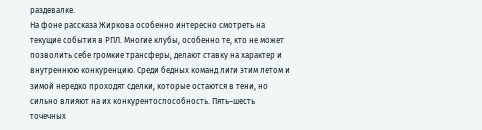раздевалке.
На фоне рассказа Жиркова особенно интересно смотреть на текущие события в РПЛ. Многие клубы, особенно те, кто не может позволить себе громкие трансферы, делают ставку на характер и внутреннюю конкуренцию. Среди бедных команд лиги этим летом и зимой нередко проходят сделки, которые остаются в тени, но сильно влияют на их конкурентоспособность. Пять–шесть точечных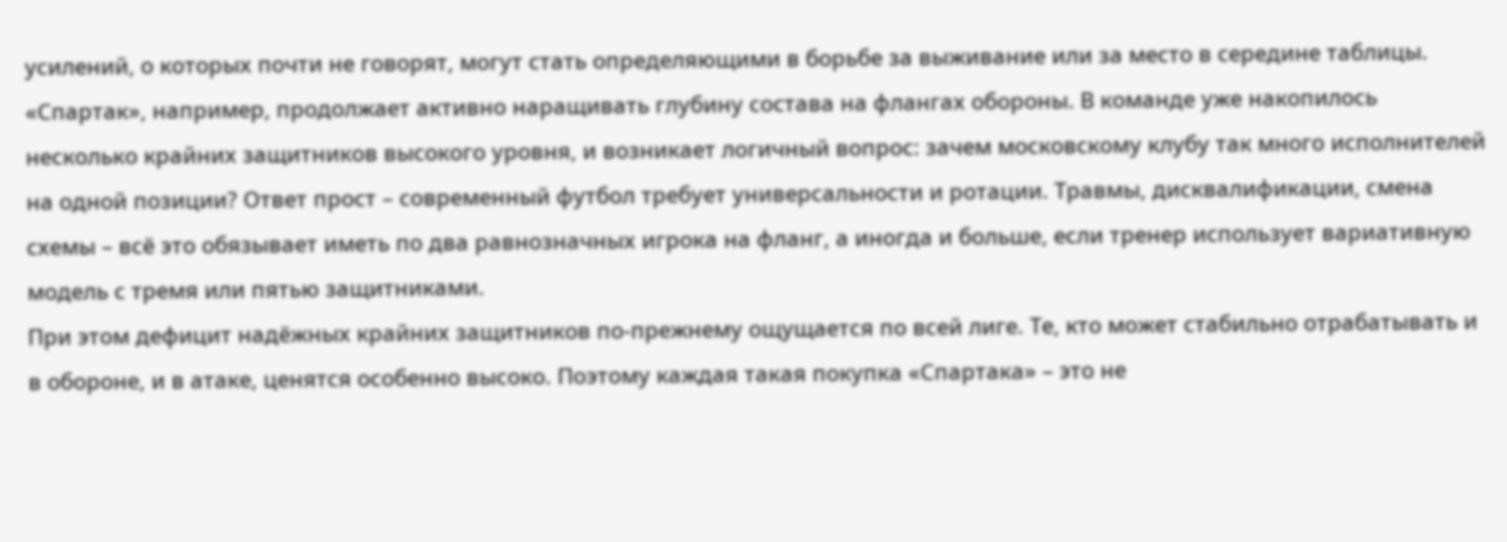усилений, о которых почти не говорят, могут стать определяющими в борьбе за выживание или за место в середине таблицы.
«Спартак», например, продолжает активно наращивать глубину состава на флангах обороны. В команде уже накопилось несколько крайних защитников высокого уровня, и возникает логичный вопрос: зачем московскому клубу так много исполнителей на одной позиции? Ответ прост – современный футбол требует универсальности и ротации. Травмы, дисквалификации, смена схемы – всё это обязывает иметь по два равнозначных игрока на фланг, а иногда и больше, если тренер использует вариативную модель с тремя или пятью защитниками.
При этом дефицит надёжных крайних защитников по‑прежнему ощущается по всей лиге. Те, кто может стабильно отрабатывать и в обороне, и в атаке, ценятся особенно высоко. Поэтому каждая такая покупка «Спартака» – это не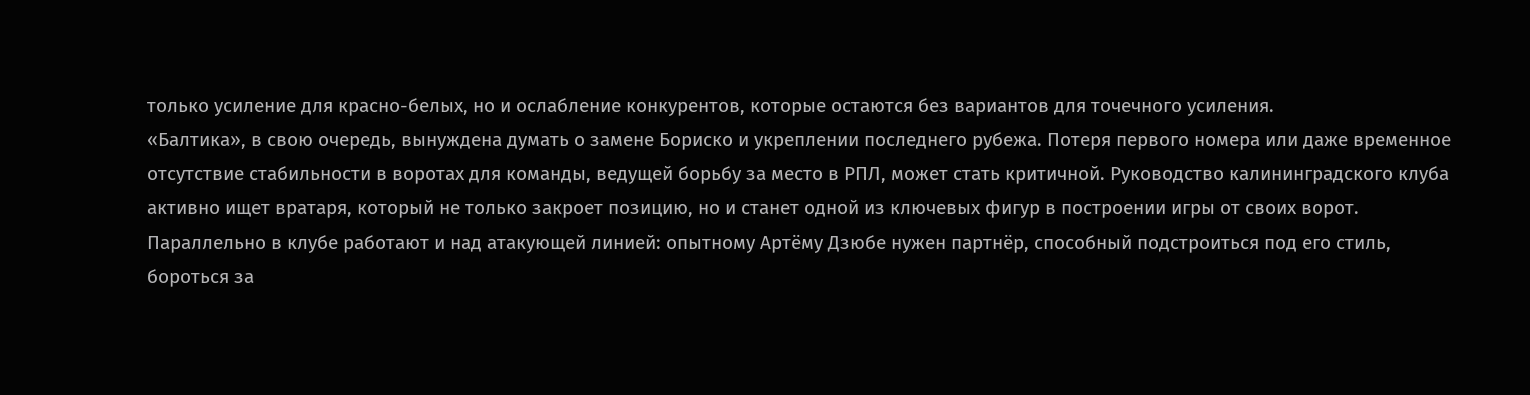только усиление для красно-белых, но и ослабление конкурентов, которые остаются без вариантов для точечного усиления.
«Балтика», в свою очередь, вынуждена думать о замене Бориско и укреплении последнего рубежа. Потеря первого номера или даже временное отсутствие стабильности в воротах для команды, ведущей борьбу за место в РПЛ, может стать критичной. Руководство калининградского клуба активно ищет вратаря, который не только закроет позицию, но и станет одной из ключевых фигур в построении игры от своих ворот. Параллельно в клубе работают и над атакующей линией: опытному Артёму Дзюбе нужен партнёр, способный подстроиться под его стиль, бороться за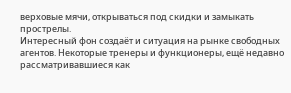верховые мячи, открываться под скидки и замыкать прострелы.
Интересный фон создаёт и ситуация на рынке свободных агентов. Некоторые тренеры и функционеры, ещё недавно рассматривавшиеся как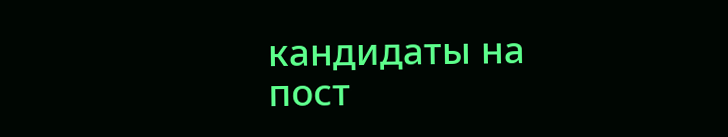кандидаты на пост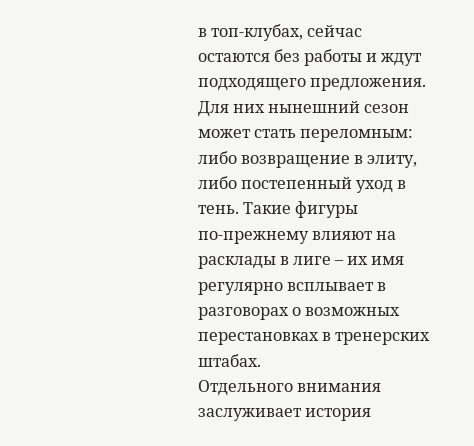в топ-клубах, сейчас остаются без работы и ждут подходящего предложения. Для них нынешний сезон может стать переломным: либо возвращение в элиту, либо постепенный уход в тень. Такие фигуры по‑прежнему влияют на расклады в лиге – их имя регулярно всплывает в разговорах о возможных перестановках в тренерских штабах.
Отдельного внимания заслуживает история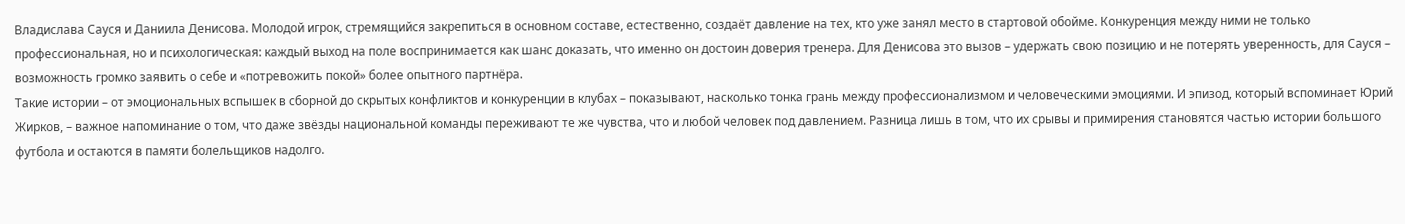Владислава Сауся и Даниила Денисова. Молодой игрок, стремящийся закрепиться в основном составе, естественно, создаёт давление на тех, кто уже занял место в стартовой обойме. Конкуренция между ними не только профессиональная, но и психологическая: каждый выход на поле воспринимается как шанс доказать, что именно он достоин доверия тренера. Для Денисова это вызов – удержать свою позицию и не потерять уверенность, для Сауся – возможность громко заявить о себе и «потревожить покой» более опытного партнёра.
Такие истории – от эмоциональных вспышек в сборной до скрытых конфликтов и конкуренции в клубах – показывают, насколько тонка грань между профессионализмом и человеческими эмоциями. И эпизод, который вспоминает Юрий Жирков, – важное напоминание о том, что даже звёзды национальной команды переживают те же чувства, что и любой человек под давлением. Разница лишь в том, что их срывы и примирения становятся частью истории большого футбола и остаются в памяти болельщиков надолго.